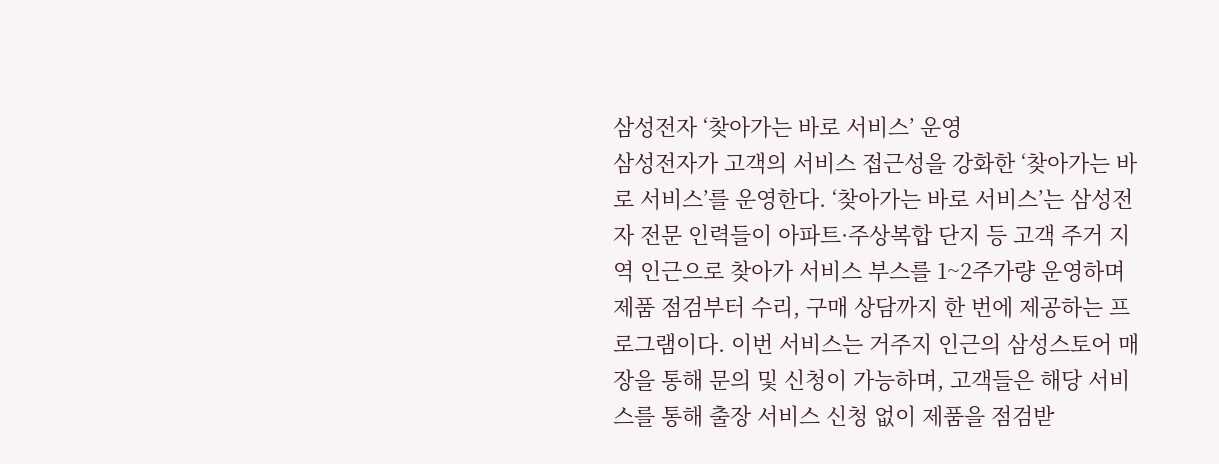삼성전자 ‘찾아가는 바로 서비스’ 운영
삼성전자가 고객의 서비스 접근성을 강화한 ‘찾아가는 바로 서비스’를 운영한다. ‘찾아가는 바로 서비스’는 삼성전자 전문 인력들이 아파트·주상복합 단지 등 고객 주거 지역 인근으로 찾아가 서비스 부스를 1~2주가량 운영하며 제품 점검부터 수리, 구매 상담까지 한 번에 제공하는 프로그램이다. 이번 서비스는 거주지 인근의 삼성스토어 매장을 통해 문의 및 신청이 가능하며, 고객들은 해당 서비스를 통해 출장 서비스 신청 없이 제품을 점검받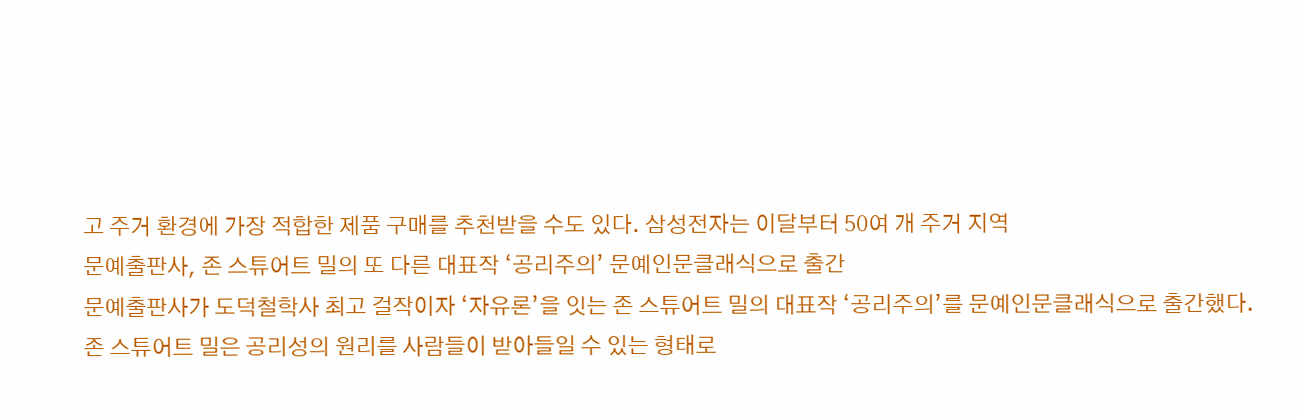고 주거 환경에 가장 적합한 제품 구매를 추천받을 수도 있다. 삼성전자는 이달부터 50여 개 주거 지역
문예출판사, 존 스튜어트 밀의 또 다른 대표작 ‘공리주의’ 문예인문클래식으로 출간
문예출판사가 도덕철학사 최고 걸작이자 ‘자유론’을 잇는 존 스튜어트 밀의 대표작 ‘공리주의’를 문예인문클래식으로 출간했다. 존 스튜어트 밀은 공리성의 원리를 사람들이 받아들일 수 있는 형태로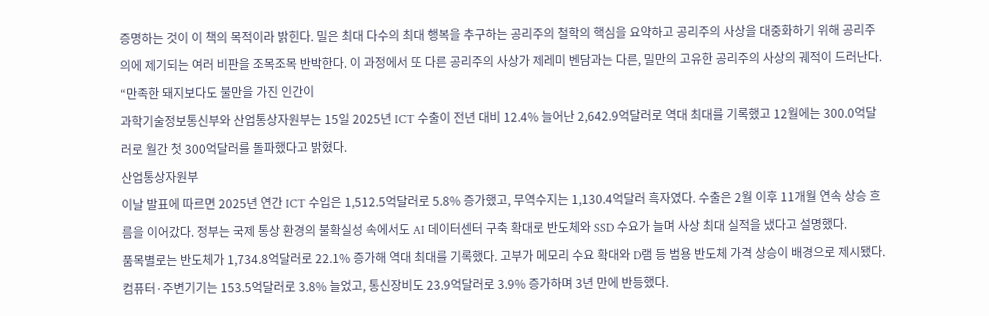증명하는 것이 이 책의 목적이라 밝힌다. 밀은 최대 다수의 최대 행복을 추구하는 공리주의 철학의 핵심을 요약하고 공리주의 사상을 대중화하기 위해 공리주의에 제기되는 여러 비판을 조목조목 반박한다. 이 과정에서 또 다른 공리주의 사상가 제레미 벤담과는 다른, 밀만의 고유한 공리주의 사상의 궤적이 드러난다. “만족한 돼지보다도 불만을 가진 인간이
과학기술정보통신부와 산업통상자원부는 15일 2025년 ICT 수출이 전년 대비 12.4% 늘어난 2,642.9억달러로 역대 최대를 기록했고 12월에는 300.0억달러로 월간 첫 300억달러를 돌파했다고 밝혔다.
산업통상자원부
이날 발표에 따르면 2025년 연간 ICT 수입은 1,512.5억달러로 5.8% 증가했고, 무역수지는 1,130.4억달러 흑자였다. 수출은 2월 이후 11개월 연속 상승 흐름을 이어갔다. 정부는 국제 통상 환경의 불확실성 속에서도 AI 데이터센터 구축 확대로 반도체와 SSD 수요가 늘며 사상 최대 실적을 냈다고 설명했다.
품목별로는 반도체가 1,734.8억달러로 22.1% 증가해 역대 최대를 기록했다. 고부가 메모리 수요 확대와 D램 등 범용 반도체 가격 상승이 배경으로 제시됐다. 컴퓨터·주변기기는 153.5억달러로 3.8% 늘었고, 통신장비도 23.9억달러로 3.9% 증가하며 3년 만에 반등했다.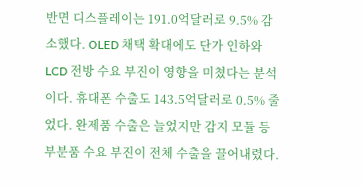반면 디스플레이는 191.0억달러로 9.5% 감소했다. OLED 채택 확대에도 단가 인하와 LCD 전방 수요 부진이 영향을 미쳤다는 분석이다. 휴대폰 수출도 143.5억달러로 0.5% 줄었다. 완제품 수출은 늘었지만 감지 모듈 등 부분품 수요 부진이 전체 수출을 끌어내렸다.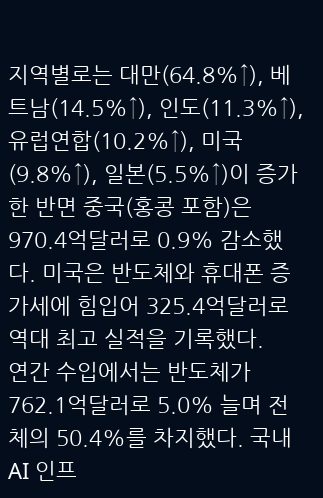지역별로는 대만(64.8%↑), 베트남(14.5%↑), 인도(11.3%↑), 유럽연합(10.2%↑), 미국(9.8%↑), 일본(5.5%↑)이 증가한 반면 중국(홍콩 포함)은 970.4억달러로 0.9% 감소했다. 미국은 반도체와 휴대폰 증가세에 힘입어 325.4억달러로 역대 최고 실적을 기록했다.
연간 수입에서는 반도체가 762.1억달러로 5.0% 늘며 전체의 50.4%를 차지했다. 국내 AI 인프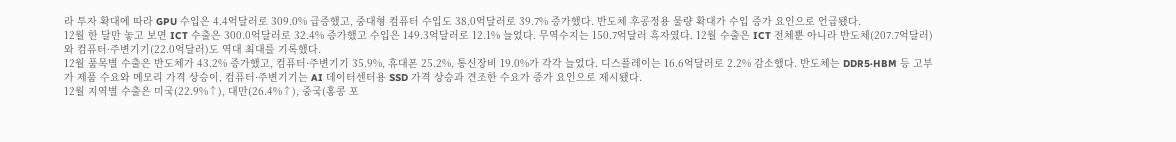라 투자 확대에 따라 GPU 수입은 4.4억달러로 309.0% 급증했고, 중대형 컴퓨터 수입도 38.0억달러로 39.7% 증가했다. 반도체 후공정용 물량 확대가 수입 증가 요인으로 언급됐다.
12월 한 달만 놓고 보면 ICT 수출은 300.0억달러로 32.4% 증가했고 수입은 149.3억달러로 12.1% 늘었다. 무역수지는 150.7억달러 흑자였다. 12월 수출은 ICT 전체뿐 아니라 반도체(207.7억달러)와 컴퓨터·주변기기(22.0억달러)도 역대 최대를 기록했다.
12월 품목별 수출은 반도체가 43.2% 증가했고, 컴퓨터·주변기기 35.9%, 휴대폰 25.2%, 통신장비 19.0%가 각각 늘었다. 디스플레이는 16.6억달러로 2.2% 감소했다. 반도체는 DDR5·HBM 등 고부가 제품 수요와 메모리 가격 상승이, 컴퓨터·주변기기는 AI 데이터센터용 SSD 가격 상승과 견조한 수요가 증가 요인으로 제시됐다.
12월 지역별 수출은 미국(22.9%↑), 대만(26.4%↑), 중국(홍콩 포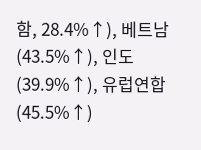함, 28.4%↑), 베트남(43.5%↑), 인도(39.9%↑), 유럽연합(45.5%↑)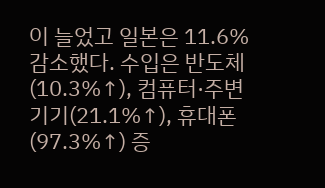이 늘었고 일본은 11.6% 감소했다. 수입은 반도체(10.3%↑), 컴퓨터·주변기기(21.1%↑), 휴대폰(97.3%↑) 증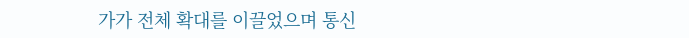가가 전체 확대를 이끌었으며 통신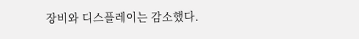장비와 디스플레이는 감소했다.